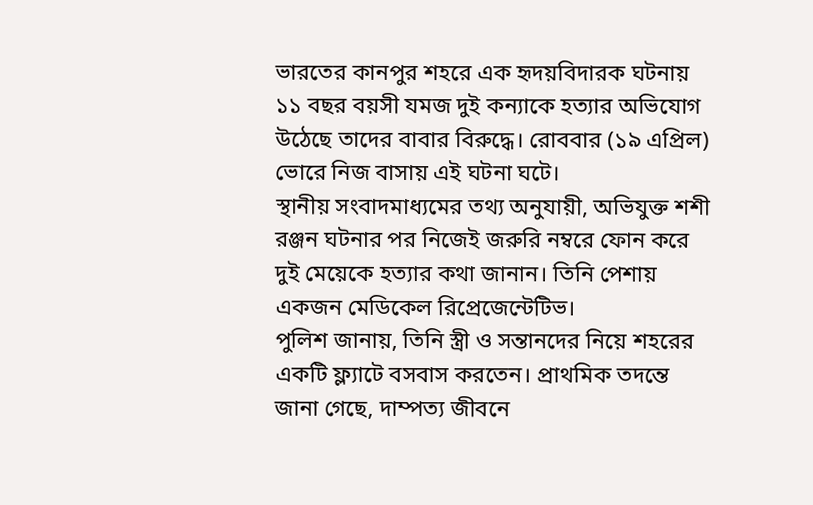ভারতের কানপুর শহরে এক হৃদয়বিদারক ঘটনায় ১১ বছর বয়সী যমজ দুই কন্যাকে হত্যার অভিযোগ উঠেছে তাদের বাবার বিরুদ্ধে। রোববার (১৯ এপ্রিল) ভোরে নিজ বাসায় এই ঘটনা ঘটে।
স্থানীয় সংবাদমাধ্যমের তথ্য অনুযায়ী, অভিযুক্ত শশী রঞ্জন ঘটনার পর নিজেই জরুরি নম্বরে ফোন করে দুই মেয়েকে হত্যার কথা জানান। তিনি পেশায় একজন মেডিকেল রিপ্রেজেন্টেটিভ।
পুলিশ জানায়, তিনি স্ত্রী ও সন্তানদের নিয়ে শহরের একটি ফ্ল্যাটে বসবাস করতেন। প্রাথমিক তদন্তে জানা গেছে, দাম্পত্য জীবনে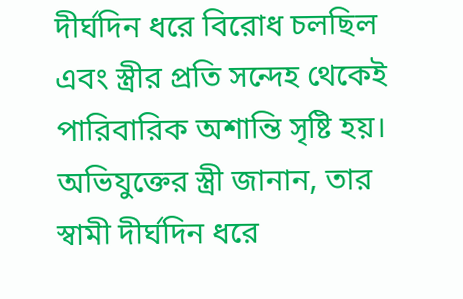দীর্ঘদিন ধরে বিরোধ চলছিল এবং স্ত্রীর প্রতি সন্দেহ থেকেই পারিবারিক অশান্তি সৃষ্টি হয়।
অভিযুক্তের স্ত্রী জানান, তার স্বামী দীর্ঘদিন ধরে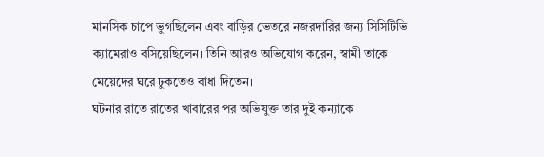মানসিক চাপে ভুগছিলেন এবং বাড়ির ভেতরে নজরদারির জন্য সিসিটিভি ক্যামেরাও বসিয়েছিলেন। তিনি আরও অভিযোগ করেন, স্বামী তাকে মেয়েদের ঘরে ঢুকতেও বাধা দিতেন।
ঘটনার রাতে রাতের খাবারের পর অভিযুক্ত তার দুই কন্যাকে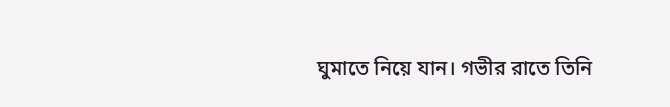ঘুমাতে নিয়ে যান। গভীর রাতে তিনি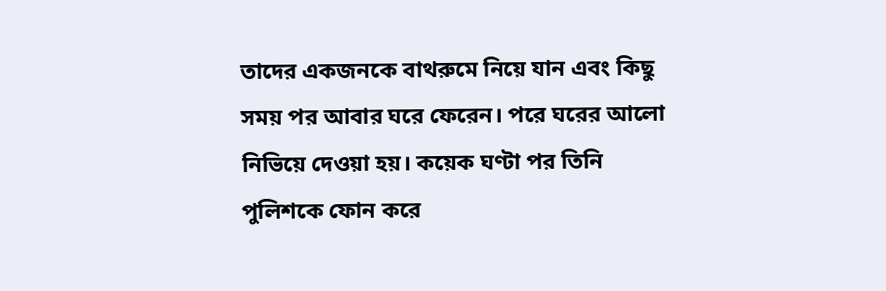তাদের একজনকে বাথরুমে নিয়ে যান এবং কিছু সময় পর আবার ঘরে ফেরেন। পরে ঘরের আলো নিভিয়ে দেওয়া হয়। কয়েক ঘণ্টা পর তিনি পুলিশকে ফোন করে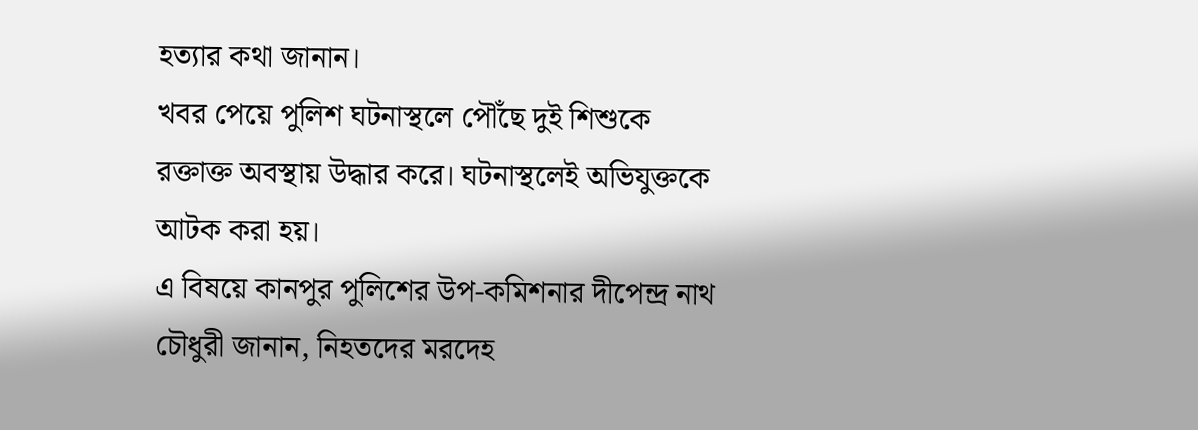হত্যার কথা জানান।
খবর পেয়ে পুলিশ ঘটনাস্থলে পৌঁছে দুই শিশুকে রক্তাক্ত অবস্থায় উদ্ধার করে। ঘটনাস্থলেই অভিযুক্তকে আটক করা হয়।
এ বিষয়ে কানপুর পুলিশের উপ-কমিশনার দীপেন্দ্র নাথ চৌধুরী জানান, নিহতদের মরদেহ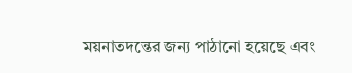ময়নাতদন্তের জন্য পাঠানো হয়েছে এবং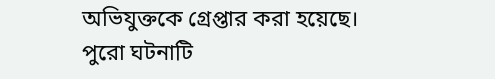অভিযুক্তকে গ্রেপ্তার করা হয়েছে। পুরো ঘটনাটি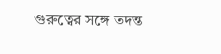গুরুত্বের সঙ্গে তদন্ত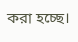করা হচ্ছে।